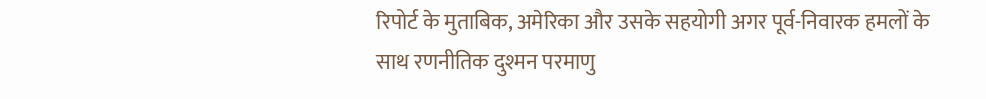रिपोर्ट के मुताबिक, अमेरिका और उसके सहयोगी अगर पूर्व-निवारक हमलों के साथ रणनीतिक दुश्मन परमाणु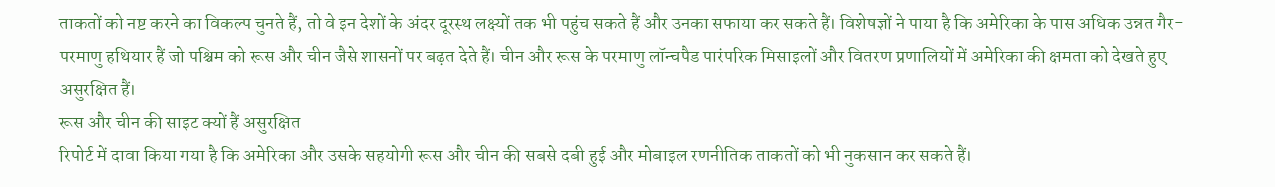ताकतों को नष्ट करने का विकल्प चुनते हैं, तो वे इन देशों के अंदर दूरस्थ लक्ष्यों तक भी पहुंच सकते हैं और उनका सफाया कर सकते हैं। विशेषज्ञों ने पाया है कि अमेरिका के पास अधिक उन्नत गैर-परमाणु हथियार हैं जो पश्चिम को रूस और चीन जैसे शासनों पर बढ़त देते हैं। चीन और रूस के परमाणु लॉन्चपैड पारंपरिक मिसाइलों और वितरण प्रणालियों में अमेरिका की क्षमता को देखते हुए असुरक्षित हैं।
रूस और चीन की साइट क्यों हैं असुरक्षित
रिपोर्ट में दावा किया गया है कि अमेरिका और उसके सहयोगी रूस और चीन की सबसे दबी हुई और मोबाइल रणनीतिक ताकतों को भी नुकसान कर सकते हैं।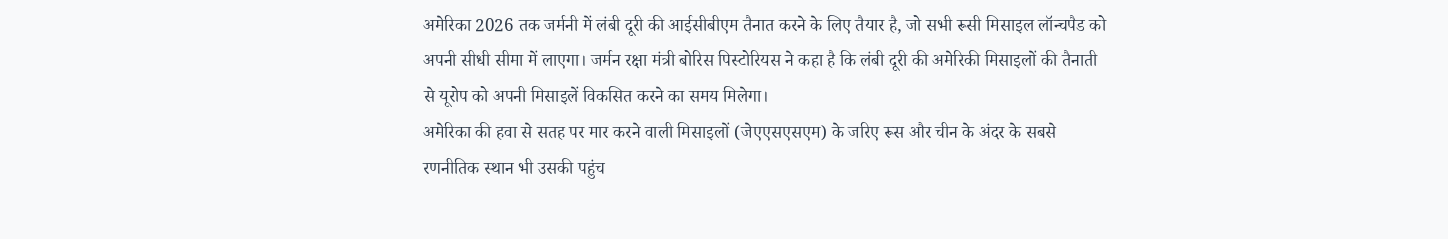अमेरिका 2026 तक जर्मनी में लंबी दूरी की आईसीबीएम तैनात करने के लिए तैयार है, जो सभी रूसी मिसाइल लॉन्चपैड को अपनी सीधी सीमा में लाएगा। जर्मन रक्षा मंत्री बोरिस पिस्टोरियस ने कहा है कि लंबी दूरी की अमेरिकी मिसाइलों की तैनाती से यूरोप को अपनी मिसाइलें विकसित करने का समय मिलेगा।
अमेरिका की हवा से सतह पर मार करने वाली मिसाइलों (जेएएसएसएम) के जरिए रूस और चीन के अंदर के सबसे रणनीतिक स्थान भी उसकी पहुंच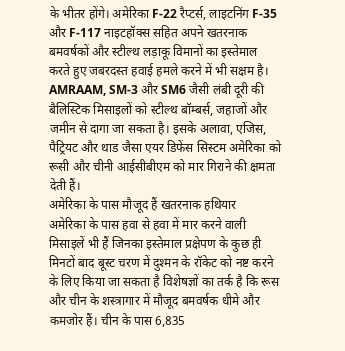के भीतर होंगे। अमेरिका F-22 रैप्टर्स, लाइटनिंग F-35 और F-117 नाइटहॉक्स सहित अपने खतरनाक बमवर्षकों और स्टील्थ लड़ाकू विमानों का इस्तेमाल करते हुए जबरदस्त हवाई हमले करने में भी सक्षम है। AMRAAM, SM-3 और SM6 जैसी लंबी दूरी की बैलिस्टिक मिसाइलों को स्टील्थ बॉम्बर्स, जहाजों और जमीन से दागा जा सकता है। इसके अलावा, एजिस, पैट्रियट और थाड जैसा एयर डिफेंस सिस्टम अमेरिका को रूसी और चीनी आईसीबीएम को मार गिराने की क्षमता देती हैं।
अमेरिका के पास मौजूद हैं खतरनाक हथियार
अमेरिका के पास हवा से हवा में मार करने वाली मिसाइलें भी हैं जिनका इस्तेमाल प्रक्षेपण के कुछ ही मिनटों बाद बूस्ट चरण में दुश्मन के रॉकेट को नष्ट करने के लिए किया जा सकता है विशेषज्ञों का तर्क है कि रूस और चीन के शस्त्रागार में मौजूद बमवर्षक धीमे और कमजोर हैं। चीन के पास 6,835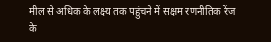मील से अधिक के लक्ष्य तक पहुंचने में सक्षम रणनीतिक रेंज के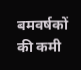बमवर्षकों की कमी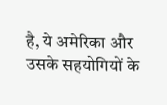है, ये अमेरिका और उसके सहयोगियों के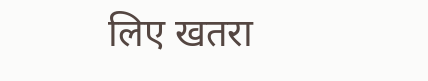लिए खतरा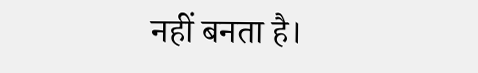नहीं बनता है।